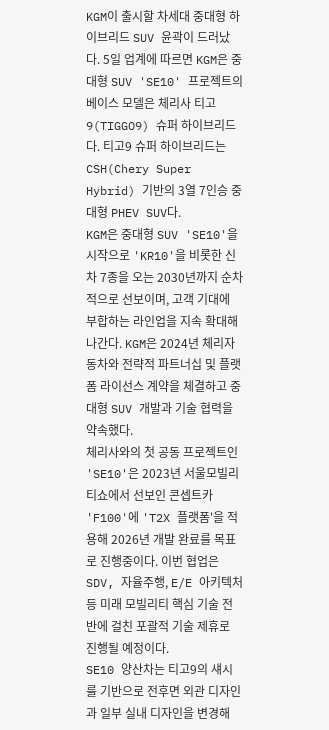KGM이 출시할 차세대 중대형 하이브리드 SUV 윤곽이 드러났다. 5일 업계에 따르면 KGM은 중대형 SUV 'SE10' 프로젝트의 베이스 모델은 체리사 티고9(TIGGO9) 슈퍼 하이브리드다. 티고9 슈퍼 하이브리드는 CSH(Chery Super Hybrid) 기반의 3열 7인승 중대형 PHEV SUV다.
KGM은 중대형 SUV 'SE10'을 시작으로 'KR10'을 비롯한 신차 7종을 오는 2030년까지 순차적으로 선보이며, 고객 기대에 부합하는 라인업을 지속 확대해 나간다. KGM은 2024년 체리자동차와 전략적 파트너십 및 플랫폼 라이선스 계약을 체결하고 중대형 SUV 개발과 기술 협력을 약속했다.
체리사와의 첫 공동 프로젝트인 'SE10'은 2023년 서울모빌리티쇼에서 선보인 콘셉트카 'F100'에 'T2X 플랫폼'을 적용해 2026년 개발 완료를 목표로 진행중이다. 이번 협업은 SDV, 자율주행, E/E 아키텍처 등 미래 모빌리티 핵심 기술 전반에 걸친 포괄적 기술 제휴로 진행될 예정이다.
SE10 양산차는 티고9의 섀시를 기반으로 전후면 외관 디자인과 일부 실내 디자인을 변경해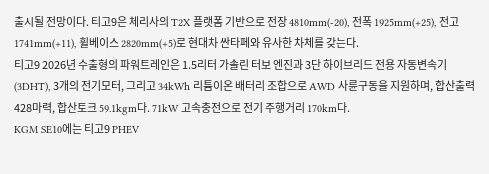출시될 전망이다. 티고9은 체리사의 T2X 플랫폼 기반으로 전장 4810mm(-20), 전폭 1925mm(+25), 전고 1741mm(+11), 휠베이스 2820mm(+5)로 현대차 싼타페와 유사한 차체를 갖는다.
티고9 2026년 수출형의 파워트레인은 1.5리터 가솔린 터보 엔진과 3단 하이브리드 전용 자동변속기(3DHT), 3개의 전기모터, 그리고 34kWh 리튬이온 배터리 조합으로 AWD 사륜구동을 지원하며, 합산출력 428마력, 합산토크 59.1kgm다. 71kW 고속충전으로 전기 주행거리 170km다.
KGM SE10에는 티고9 PHEV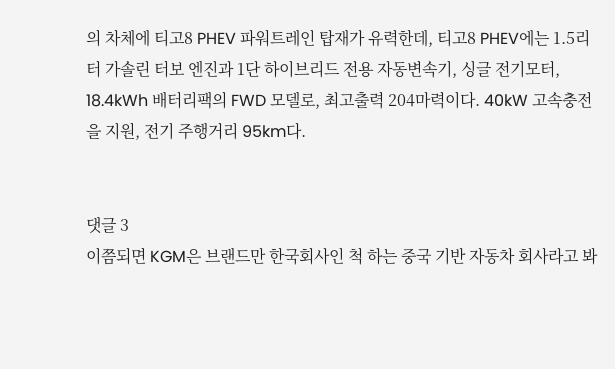의 차체에 티고8 PHEV 파워트레인 탑재가 유력한데, 티고8 PHEV에는 1.5리터 가솔린 터보 엔진과 1단 하이브리드 전용 자동변속기, 싱글 전기모터, 18.4kWh 배터리팩의 FWD 모델로, 최고출력 204마력이다. 40kW 고속충전을 지원, 전기 주행거리 95km다.


댓글 3
이쯤되면 KGM은 브랜드만 한국회사인 척 하는 중국 기반 자동차 회사라고 봐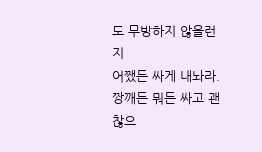도 무방하지 않을런지
어쨌든 싸게 내놔라. 짱깨든 뭐든 싸고 괜찮으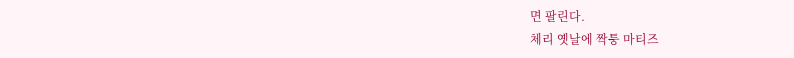면 팔린다.
체리 옛날에 짝퉁 마티즈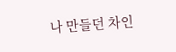나 만들던 차인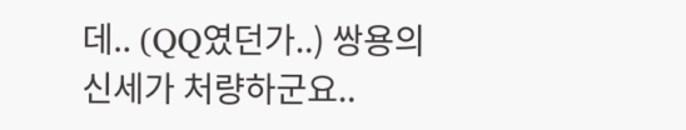데.. (QQ였던가..) 쌍용의 신세가 처량하군요..